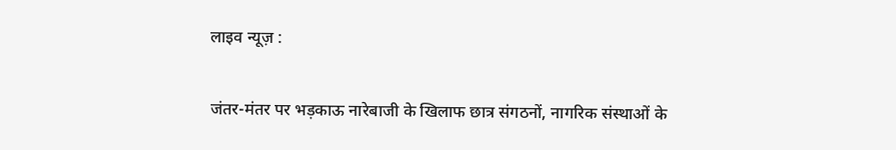लाइव न्यूज़ :

जंतर-मंतर पर भड़काऊ नारेबाजी के खिलाफ छात्र संगठनों, नागरिक संस्थाओं के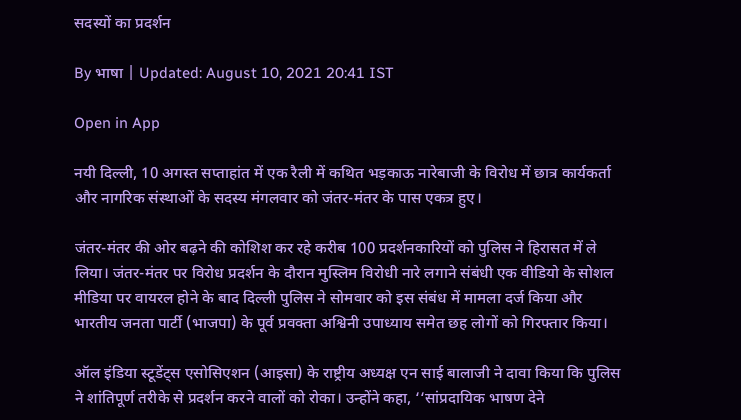सदस्यों का प्रदर्शन

By भाषा | Updated: August 10, 2021 20:41 IST

Open in App

नयी दिल्ली, 10 अगस्त सप्ताहांत में एक रैली में कथित भड़काऊ नारेबाजी के विरोध में छात्र कार्यकर्ता और नागरिक संस्थाओं के सदस्य मंगलवार को जंतर-मंतर के पास एकत्र हुए।

जंतर-मंतर की ओर बढ़ने की कोशिश कर रहे करीब 100 प्रदर्शनकारियों को पुलिस ने हिरासत में ले लिया। जंतर-मंतर पर विरोध प्रदर्शन के दौरान मुस्लिम विरोधी नारे लगाने संबंधी एक वीडियो के सोशल मीडिया पर वायरल होने के बाद दिल्ली पुलिस ने सोमवार को इस संबंध में मामला दर्ज किया और भारतीय जनता पार्टी (भाजपा) के पूर्व प्रवक्ता अश्विनी उपाध्याय समेत छह लोगों को गिरफ्तार किया।

ऑल इंडिया स्टूडेंट्स एसोसिएशन (आइसा) के राष्ट्रीय अध्यक्ष एन साई बालाजी ने दावा किया कि पुलिस ने शांतिपूर्ण तरीके से प्रदर्शन करने वालों को रोका। उन्होंने कहा, ‘‘सांप्रदायिक भाषण देने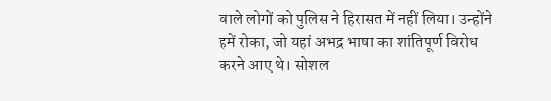वाले लोगों को पुलिस ने हिरासत में नहीं लिया। उन्होंने हमें रोका, जो यहां अभद्र भाषा का शांतिपूर्ण विरोध करने आए थे। सोशल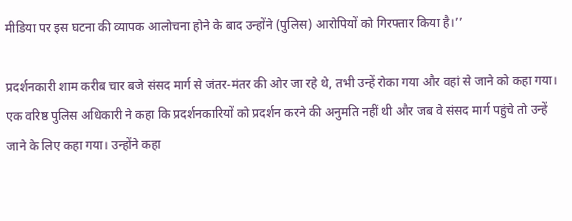मीडिया पर इस घटना की व्यापक आलोचना होने के बाद उन्होंने (पुलिस) आरोपियों को गिरफ्तार किया है।’’

प्रदर्शनकारी शाम करीब चार बजे संसद मार्ग से जंतर-मंतर की ओर जा रहे थे, तभी उन्हें रोका गया और वहां से जाने को कहा गया। एक वरिष्ठ पुलिस अधिकारी ने कहा कि प्रदर्शनकारियों को प्रदर्शन करने की अनुमति नहीं थी और जब वे संसद मार्ग पहुंचे तो उन्हें जाने के लिए कहा गया। उन्होंने कहा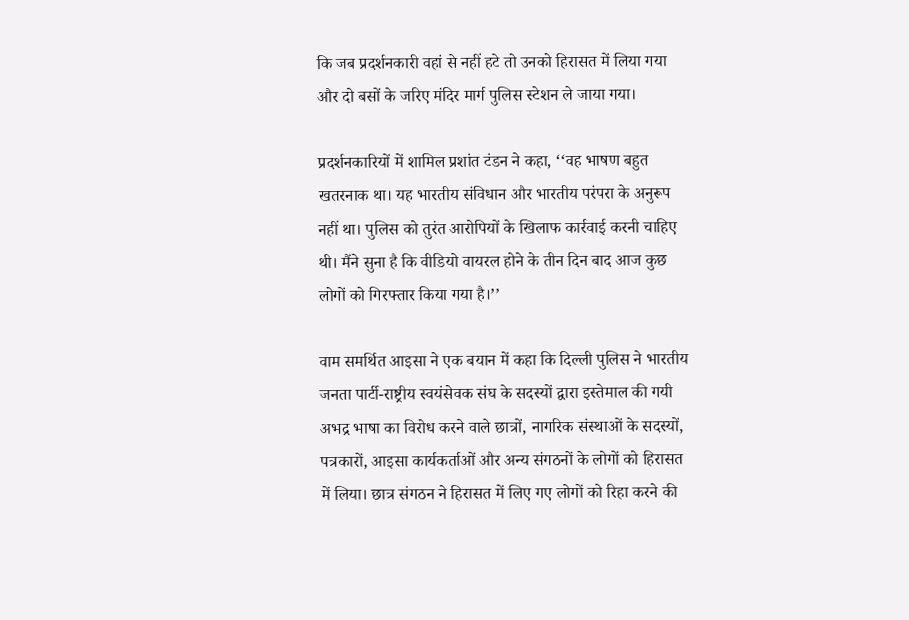कि जब प्रदर्शनकारी वहां से नहीं हटे तो उनको हिरासत में लिया गया और दो बसों के जरिए मंदिर मार्ग पुलिस स्टेशन ले जाया गया।

प्रदर्शनकारियों में शामिल प्रशांत टंडन ने कहा, ‘‘वह भाषण बहुत खतरनाक था। यह भारतीय संविधान और भारतीय परंपरा के अनुरूप नहीं था। पुलिस को तुरंत आरोपियों के खिलाफ कार्रवाई करनी चाहिए थी। मैंने सुना है कि वीडियो वायरल होने के तीन दिन बाद आज कुछ लोगों को गिरफ्तार किया गया है।’’

वाम समर्थित आइसा ने एक बयान में कहा कि दिल्ली पुलिस ने भारतीय जनता पार्टी-राष्ट्रीय स्वयंसेवक संघ के सदस्यों द्वारा इस्तेमाल की गयी अभद्र भाषा का विरोध करने वाले छात्रों, नागरिक संस्थाओं के सदस्यों, पत्रकारों, आइसा कार्यकर्ताओं और अन्य संगठनों के लोगों को हिरासत में लिया। छात्र संगठन ने हिरासत में लिए गए लोगों को रिहा करने की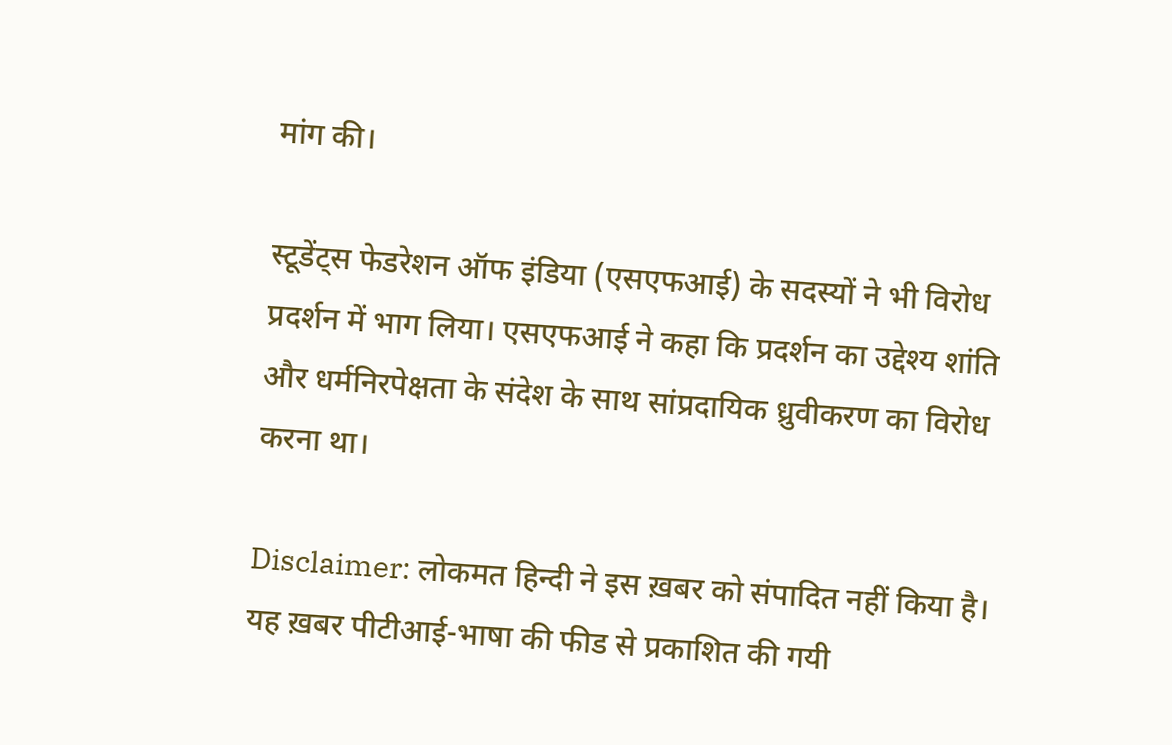मांग की।

स्टूडेंट्स फेडरेशन ऑफ इंडिया (एसएफआई) के सदस्यों ने भी विरोध प्रदर्शन में भाग लिया। एसएफआई ने कहा कि प्रदर्शन का उद्देश्य शांति और धर्मनिरपेक्षता के संदेश के साथ सांप्रदायिक ध्रुवीकरण का विरोध करना था।

Disclaimer: लोकमत हिन्दी ने इस ख़बर को संपादित नहीं किया है। यह ख़बर पीटीआई-भाषा की फीड से प्रकाशित की गयी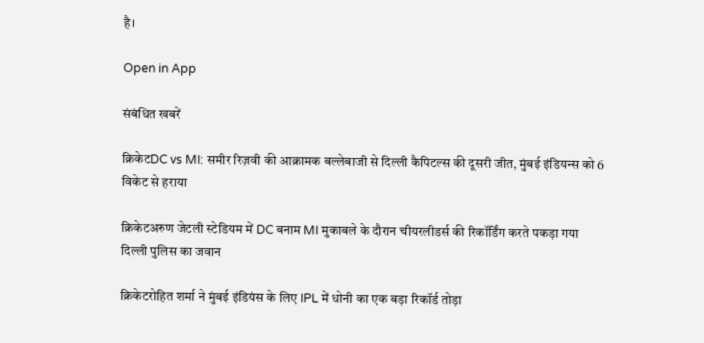है।

Open in App

संबंधित खबरें

क्रिकेटDC vs MI: समीर रिज़वी की आक्रामक बल्लेबाजी से दिल्ली कैपिटल्स की दूसरी जीत, मुंबई इंडियन्स को 6 विकेट से हराया

क्रिकेटअरुण जेटली स्टेडियम में DC बनाम MI मुकाबले के दौरान चीयरलीडर्स की रिकॉर्डिंग करते पकड़ा गया दिल्ली पुलिस का जवान

क्रिकेटरोहित शर्मा ने मुंबई इंडियंस के लिए IPL में धोनी का एक बड़ा रिकॉर्ड तोड़ा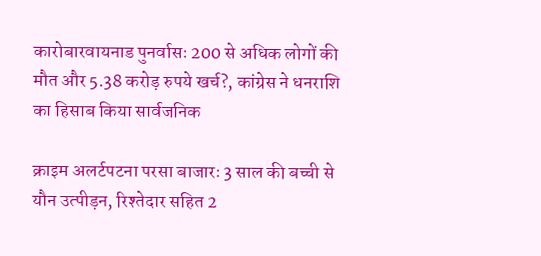कारोबारवायनाड पुनर्वासः 200 से अधिक लोगों की मौत और 5.38 करोड़ रुपये खर्च?, कांग्रेस ने धनराशि का हिसाब किया सार्वजनिक

क्राइम अलर्टपटना परसा बाजारः 3 साल की बच्ची से यौन उत्पीड़न, रिश्तेदार सहित 2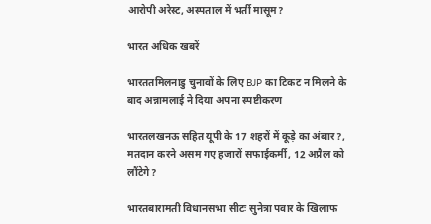आरोपी अरेस्ट, अस्पताल में भर्ती मासूम?

भारत अधिक खबरें

भारततमिलनाडु चुनावों के लिए BJP का टिकट न मिलने के बाद अन्नामलाई ने दिया अपना स्पष्टीकरण

भारतलखनऊ सहित यूपी के 17 शहरों में कूड़े का अंबार?, मतदान करने असम गए हजारों सफाईकर्मी, 12 अप्रैल को लौंटेगे?

भारतबारामती विधानसभा सीटः सुनेत्रा पवार के खिलाफ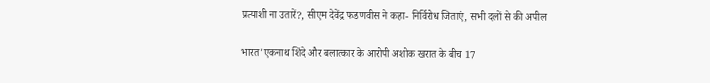प्रत्याशी ना उतारें?, सीएम देवेंद्र फडणवीस ने कहा- निर्विरोध जिताएं, सभी दलों से की अपील

भारत'एकनाथ शिंदे और बलात्कार के आरोपी अशोक खरात के बीच 17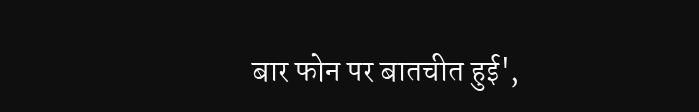बार फोन पर बातचीत हुई',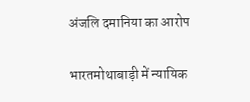अंजलि दमानिया का आरोप

भारतमोथाबाड़ी में न्यायिक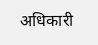अधिकारी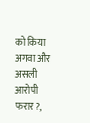को किया अगवा और असली आरोपी फरार?,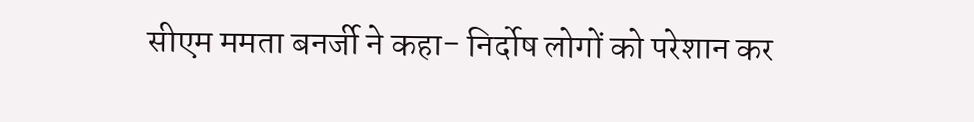सीएम ममता बनर्जी ने कहा- निर्दोष लोगों को परेशान कर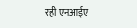रही एनआईए